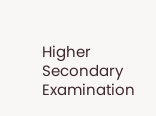Higher Secondary Examination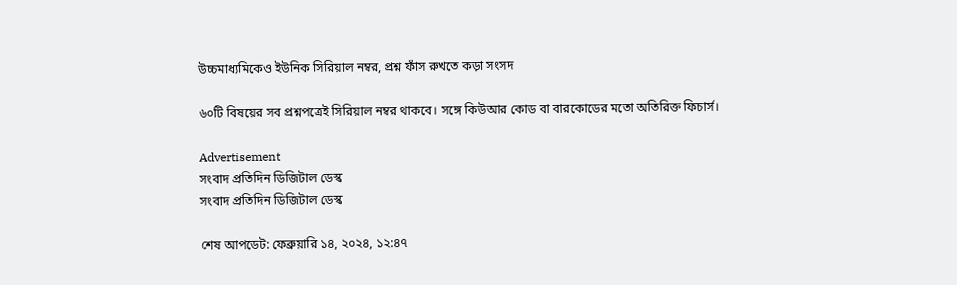উচ্চমাধ্যমিকেও ইউনিক সিরিয়াল নম্বর, প্রশ্ন ফাঁস রুখতে কড়া সংসদ

৬০টি বিষয়ের সব প্রশ্নপত্রেই সিরিয়াল নম্বর থাকবে। সঙ্গে কিউআর কোড বা বারকোডের মতো অতিরিক্ত ফিচার্স।

Advertisement
সংবাদ প্রতিদিন ডিজিটাল ডেস্ক
সংবাদ প্রতিদিন ডিজিটাল ডেস্ক

শেষ আপডেট: ফেব্রুয়ারি ১৪, ২০২৪, ১২:৪৭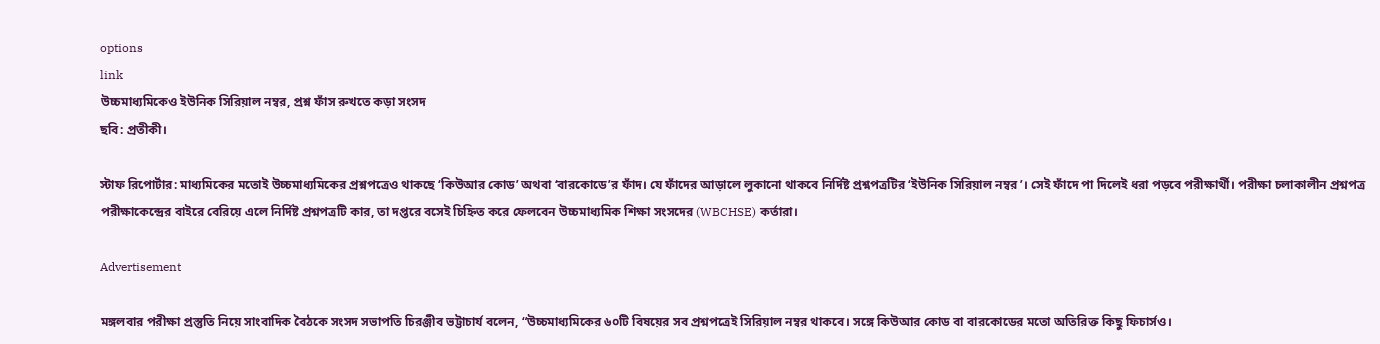options
link
উচ্চমাধ্যমিকেও ইউনিক সিরিয়াল নম্বর, প্রশ্ন ফাঁস রুখতে কড়া সংসদ
ছবি: প্রতীকী।

স্টাফ রিপোর্টার: মাধ্যমিকের মতোই উচ্চমাধ্যমিকের প্রশ্নপত্রেও থাকছে ‘কিউআর কোড’ অথবা ‘বারকোডে’র ফাঁদ। যে ফাঁদের আড়ালে লুকানো থাকবে নির্দিষ্ট প্রশ্নপত্রটির ‘ইউনিক সিরিয়াল নম্বর’। সেই ফাঁদে পা দিলেই ধরা পড়বে পরীক্ষার্থী। পরীক্ষা চলাকালীন প্রশ্নপত্র পরীক্ষাকেন্দ্রের বাইরে বেরিয়ে এলে নির্দিষ্ট প্রশ্নপত্রটি কার, তা দপ্তরে বসেই চিহ্নিত করে ফেলবেন উচ্চমাধ্যমিক শিক্ষা সংসদের (WBCHSE) কর্তারা।

Advertisement

মঙ্গলবার পরীক্ষা প্রস্তুতি নিয়ে সাংবাদিক বৈঠকে সংসদ সভাপতি চিরঞ্জীব ভট্টাচার্য বলেন, “উচ্চমাধ্যমিকের ৬০টি বিষয়ের সব প্রশ্নপত্রেই সিরিয়াল নম্বর থাকবে। সঙ্গে কিউআর কোড বা বারকোডের মতো অতিরিক্ত কিছু ফিচার্সও।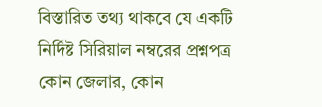বিস্তারিত তথ্য থাকবে যে একটি নির্দিষ্ট সিরিয়াল নম্বরের প্রশ্নপত্র কোন জেলার, কোন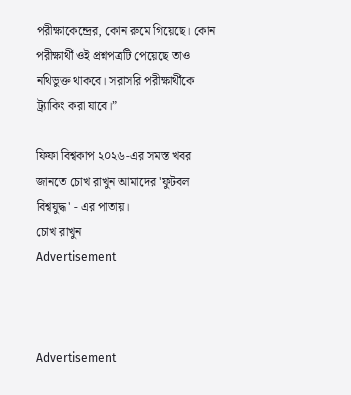পরীক্ষাকেন্দ্রের, কোন রুমে গিয়েছে। কোন পরীক্ষার্থী ওই প্রশ্নপত্রটি পেয়েছে তাও নথিভুক্ত থাকবে। সরাসরি পরীক্ষার্থীকে ট্র্যাকিং করা যাবে।”

ফিফা বিশ্বকাপ ২০২৬-এর সমস্ত খবর জানতে চোখ রাখুন আমাদের 'ফুটবল বিশ্বযুদ্ধ' - এর পাতায়।
চোখ রাখুন
Advertisement



Advertisement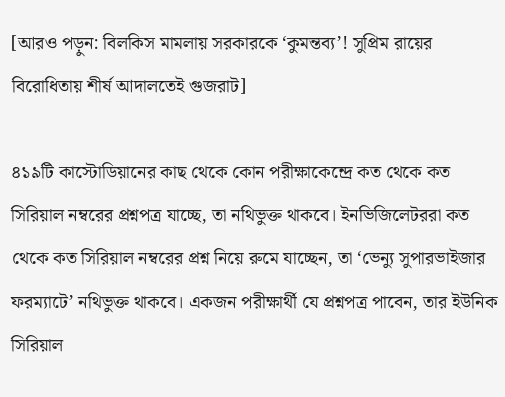[আরও পড়ুন: বিলকিস মামলায় সরকারকে ‘কুমন্তব্য’! সুপ্রিম রায়ের বিরোধিতায় শীর্ষ আদালতেই গুজরাট]

৪১৯টি কাস্টোডিয়ানের কাছ থেকে কোন পরীক্ষাকেন্দ্রে কত থেকে কত সিরিয়াল নম্বরের প্রশ্নপত্র যাচ্ছে, তা নথিভুক্ত থাকবে। ইনভিজিলেটররা কত থেকে কত সিরিয়াল নম্বরের প্রশ্ন নিয়ে রুমে যাচ্ছেন, তা ‘ভেন্যু সুপারভাইজার ফরম্যাটে’ নথিভুক্ত থাকবে। একজন পরীক্ষার্থী যে প্রশ্নপত্র পাবেন, তার ইউনিক সিরিয়াল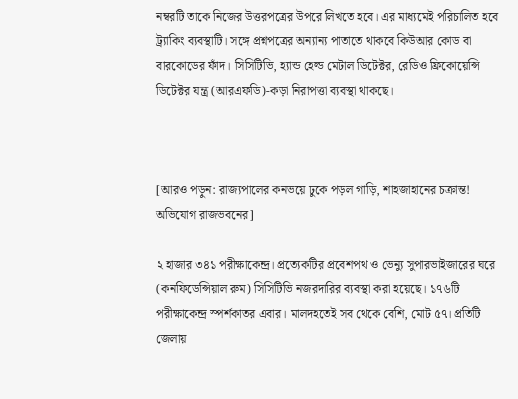নম্বরটি তাকে নিজের উত্তরপত্রের উপরে লিখতে হবে। এর মাধ্যমেই পরিচালিত হবে ট্র্যাকিং ব্যবস্থাটি। সঙ্গে প্রশ্নপত্রের অন্যান্য পাতাতে থাকবে কিউআর কোড বা বারকোডের ফাঁদ। সিসিটিভি, হ্যান্ড হেল্ড মেটাল ডিটেক্টর, রেডিও ফ্রিকোয়েন্সি ডিটেক্টর যন্ত্র (আরএফডি)-কড়া নিরাপত্তা ব্যবস্থা থাকছে।



[আরও পড়ুন: রাজ্যপালের কনভয়ে ঢুকে পড়ল গাড়ি, শাহজাহানের চক্রান্ত! অভিযোগ রাজভবনের]

২ হাজার ৩৪১ পরীক্ষাকেন্দ্র। প্রত্যেকটির প্রবেশপথ ও ভেন্যু সুপারভাইজারের ঘরে (কনফিডেন্সিয়াল রুম) সিসিটিভি নজরদারির ব্যবস্থা করা হয়েছে। ১৭৬টি পরীক্ষাকেন্দ্র স্পর্শকাতর এবার। মালদহতেই সব থেকে বেশি, মোট ৫৭। প্রতিটি জেলায়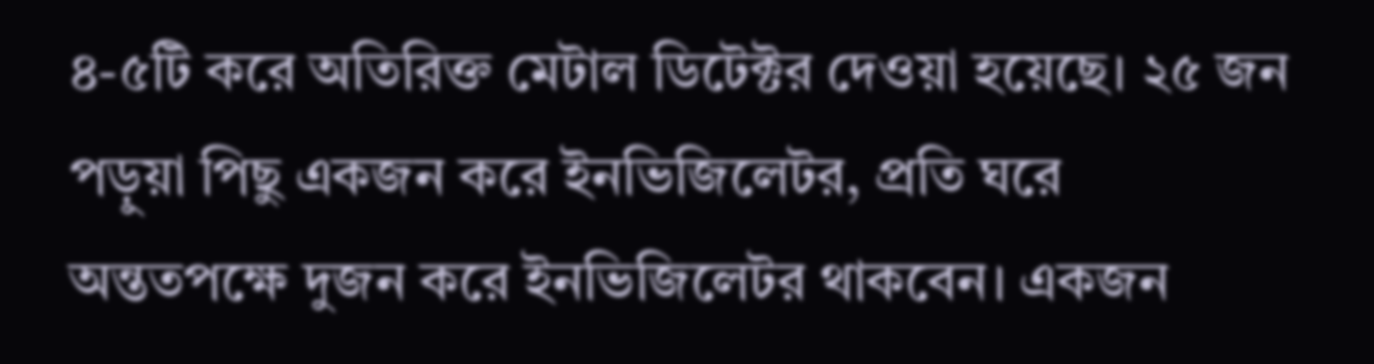৪-৫টি করে অতিরিক্ত মেটাল ডিটেক্টর দেওয়া হয়েছে। ২৫ জন পড়ুয়া পিছু একজন করে ইনভিজিলেটর, প্রতি ঘরে অন্ততপক্ষে দুজন করে ইনভিজিলেটর থাকবেন। একজন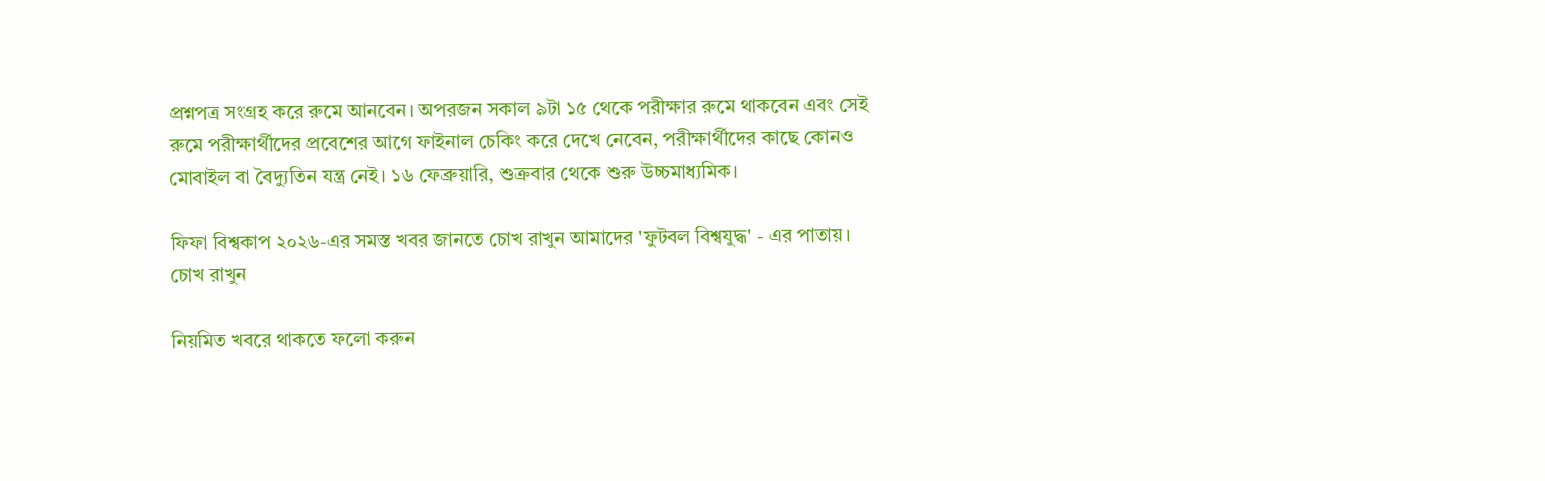প্রশ্নপত্র সংগ্রহ করে রুমে আনবেন। অপরজন সকাল ৯টা ১৫ থেকে পরীক্ষার রুমে থাকবেন এবং সেই রুমে পরীক্ষার্থীদের প্রবেশের আগে ফাইনাল চেকিং করে দেখে নেবেন, পরীক্ষার্থীদের কাছে কোনও মোবাইল বা বৈদ্যুতিন যন্ত্র নেই। ১৬ ফেব্রুয়ারি, শুক্রবার থেকে শুরু উচ্চমাধ্যমিক।

ফিফা বিশ্বকাপ ২০২৬-এর সমস্ত খবর জানতে চোখ রাখুন আমাদের 'ফুটবল বিশ্বযুদ্ধ' - এর পাতায়।
চোখ রাখুন

নিয়মিত খবরে থাকতে ফলো করুন